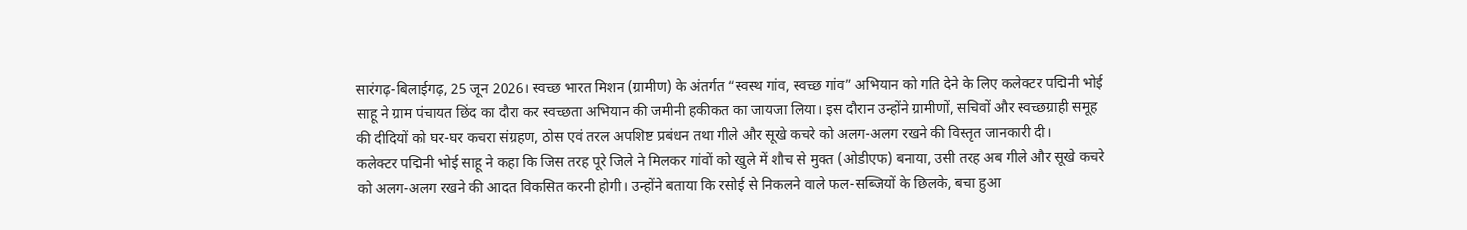सारंगढ़-बिलाईगढ़, 25 जून 2026। स्वच्छ भारत मिशन (ग्रामीण) के अंतर्गत “स्वस्थ गांव, स्वच्छ गांव” अभियान को गति देने के लिए कलेक्टर पद्मिनी भोई साहू ने ग्राम पंचायत छिंद का दौरा कर स्वच्छता अभियान की जमीनी हकीकत का जायजा लिया। इस दौरान उन्होंने ग्रामीणों, सचिवों और स्वच्छग्राही समूह की दीदियों को घर-घर कचरा संग्रहण, ठोस एवं तरल अपशिष्ट प्रबंधन तथा गीले और सूखे कचरे को अलग-अलग रखने की विस्तृत जानकारी दी।
कलेक्टर पद्मिनी भोई साहू ने कहा कि जिस तरह पूरे जिले ने मिलकर गांवों को खुले में शौच से मुक्त (ओडीएफ) बनाया, उसी तरह अब गीले और सूखे कचरे को अलग-अलग रखने की आदत विकसित करनी होगी। उन्होंने बताया कि रसोई से निकलने वाले फल-सब्जियों के छिलके, बचा हुआ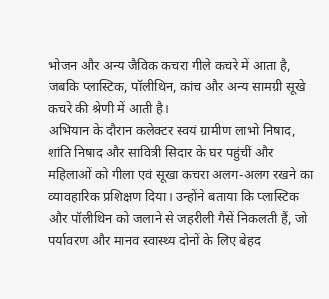भोजन और अन्य जैविक कचरा गीले कचरे में आता है, जबकि प्लास्टिक, पॉलीथिन, कांच और अन्य सामग्री सूखे कचरे की श्रेणी में आती है।
अभियान के दौरान कलेक्टर स्वयं ग्रामीण लाभो निषाद, शांति निषाद और सावित्री सिदार के घर पहुंचीं और महिलाओं को गीला एवं सूखा कचरा अलग-अलग रखने का व्यावहारिक प्रशिक्षण दिया। उन्होंने बताया कि प्लास्टिक और पॉलीथिन को जलाने से जहरीली गैसें निकलती हैं, जो पर्यावरण और मानव स्वास्थ्य दोनों के लिए बेहद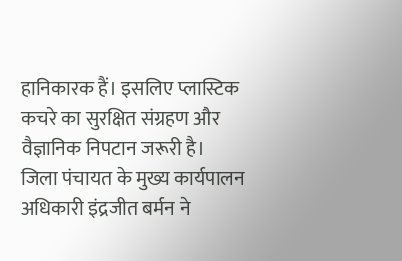हानिकारक हैं। इसलिए प्लास्टिक कचरे का सुरक्षित संग्रहण और वैज्ञानिक निपटान जरूरी है।
जिला पंचायत के मुख्य कार्यपालन अधिकारी इंद्रजीत बर्मन ने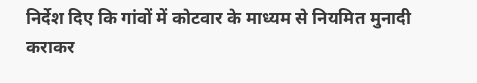निर्देश दिए कि गांवों में कोटवार के माध्यम से नियमित मुनादी कराकर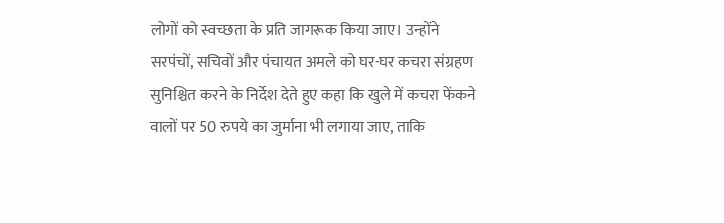लोगों को स्वच्छता के प्रति जागरूक किया जाए। उन्होंने सरपंचों, सचिवों और पंचायत अमले को घर-घर कचरा संग्रहण सुनिश्चित करने के निर्देश देते हुए कहा कि खुले में कचरा फेंकने वालों पर 50 रुपये का जुर्माना भी लगाया जाए, ताकि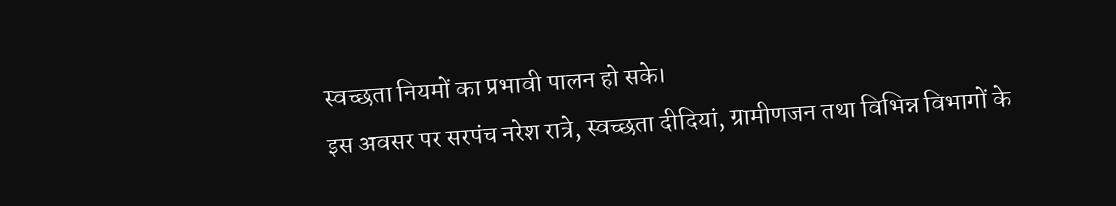स्वच्छता नियमों का प्रभावी पालन हो सके।
इस अवसर पर सरपंच नरेश रात्रे, स्वच्छता दीदियां, ग्रामीणजन तथा विभिन्न विभागों के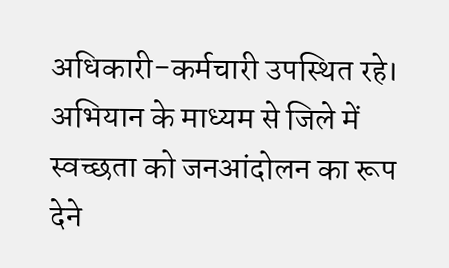अधिकारी-कर्मचारी उपस्थित रहे। अभियान के माध्यम से जिले में स्वच्छता को जनआंदोलन का रूप देने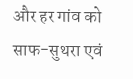और हर गांव को साफ-सुथरा एवं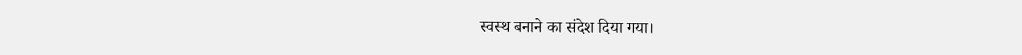स्वस्थ बनाने का संदेश दिया गया।